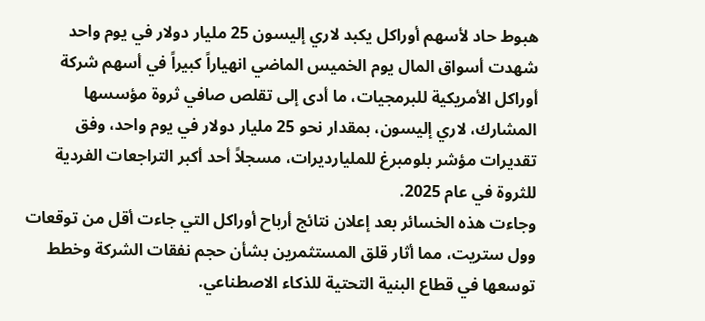هبوط حاد لأسهم أوراكل يكبد لاري إليسون 25 مليار دولار في يوم واحد
شهدت أسواق المال يوم الخميس الماضي انهياراً كبيراً في أسهم شركة أوراكل الأمريكية للبرمجيات، ما أدى إلى تقلص صافي ثروة مؤسسها المشارك، لاري إليسون، بمقدار نحو 25 مليار دولار في يوم واحد، وفق تقديرات مؤشر بلومبرغ للمليارديرات، مسجلاً أحد أكبر التراجعات الفردية للثروة في عام 2025.
وجاءت هذه الخسائر بعد إعلان نتائج أرباح أوراكل التي جاءت أقل من توقعات وول ستريت، مما أثار قلق المستثمرين بشأن حجم نفقات الشركة وخطط توسعها في قطاع البنية التحتية للذكاء الاصطناعي.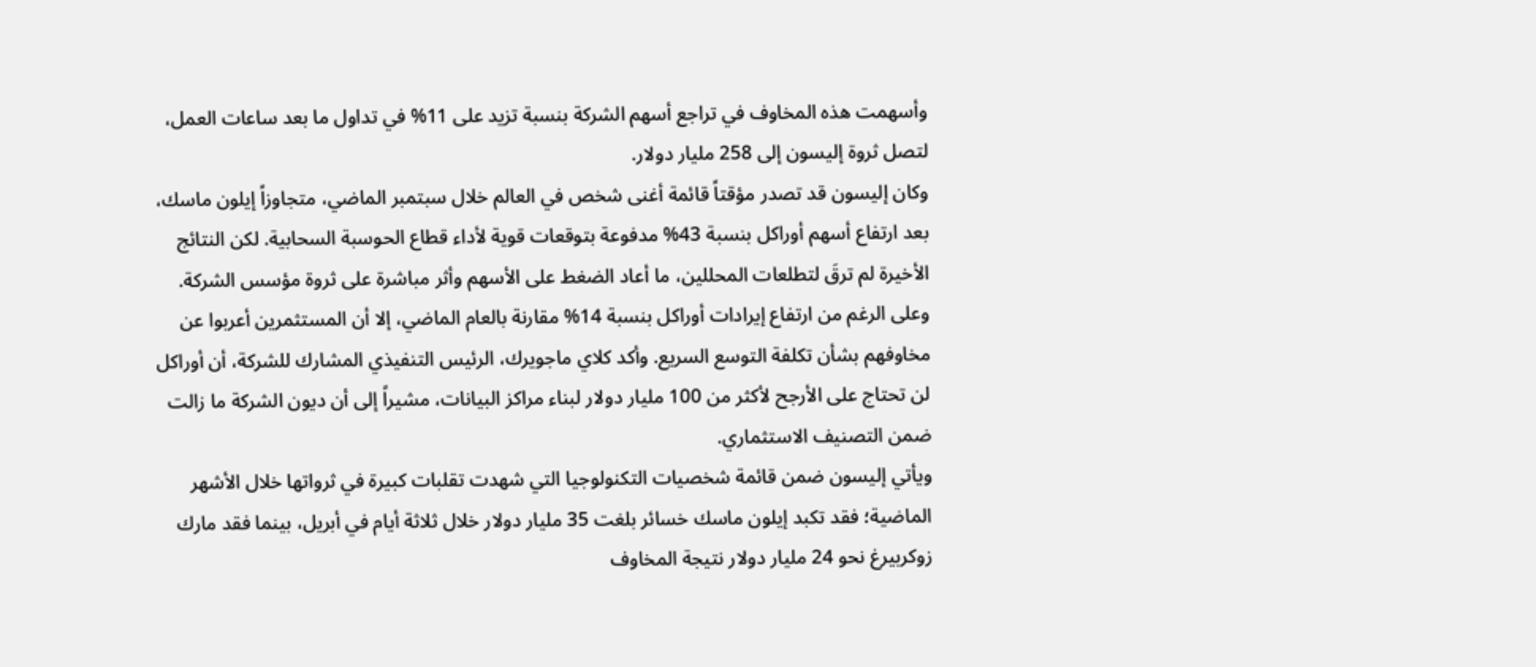وأسهمت هذه المخاوف في تراجع أسهم الشركة بنسبة تزيد على 11% في تداول ما بعد ساعات العمل، لتصل ثروة إليسون إلى 258 مليار دولار.
وكان إليسون قد تصدر مؤقتاً قائمة أغنى شخص في العالم خلال سبتمبر الماضي، متجاوزاً إيلون ماسك، بعد ارتفاع أسهم أوراكل بنسبة 43% مدفوعة بتوقعات قوية لأداء قطاع الحوسبة السحابية. لكن النتائج الأخيرة لم ترقَ لتطلعات المحللين، ما أعاد الضغط على الأسهم وأثر مباشرة على ثروة مؤسس الشركة.
وعلى الرغم من ارتفاع إيرادات أوراكل بنسبة 14% مقارنة بالعام الماضي، إلا أن المستثمرين أعربوا عن مخاوفهم بشأن تكلفة التوسع السريع. وأكد كلاي ماجويرك، الرئيس التنفيذي المشارك للشركة، أن أوراكل لن تحتاج على الأرجح لأكثر من 100 مليار دولار لبناء مراكز البيانات، مشيراً إلى أن ديون الشركة ما زالت ضمن التصنيف الاستثماري.
ويأتي إليسون ضمن قائمة شخصيات التكنولوجيا التي شهدت تقلبات كبيرة في ثرواتها خلال الأشهر الماضية؛ فقد تكبد إيلون ماسك خسائر بلغت 35 مليار دولار خلال ثلاثة أيام في أبريل، بينما فقد مارك زوكربيرغ نحو 24 مليار دولار نتيجة المخاوف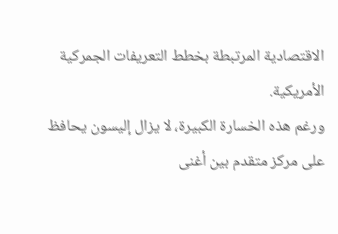الاقتصادية المرتبطة بخطط التعريفات الجمركية الأمريكية.
ورغم هذه الخسارة الكبيرة، لا يزال إليسون يحافظ على مركز متقدم بين أغنى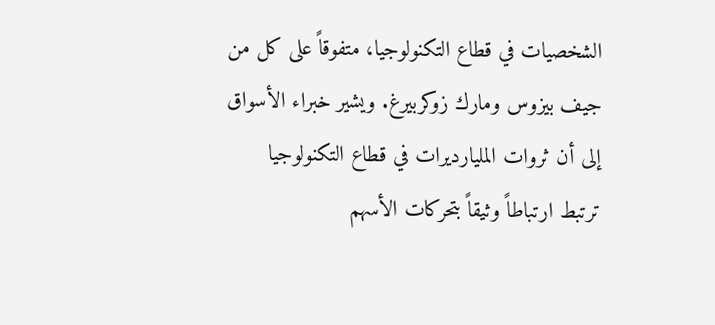الشخصيات في قطاع التكنولوجيا، متفوقاً على كل من جيف بيزوس ومارك زوكربيرغ. ويشير خبراء الأسواق إلى أن ثروات المليارديرات في قطاع التكنولوجيا ترتبط ارتباطاً وثيقاً بتحركات الأسهم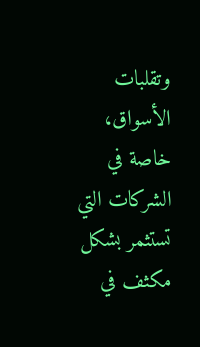وتقلبات الأسواق، خاصة في الشركات التي تستثمر بشكل مكثف في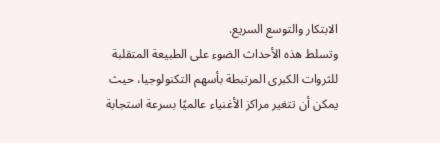الابتكار والتوسع السريع.
وتسلط هذه الأحداث الضوء على الطبيعة المتقلبة للثروات الكبرى المرتبطة بأسهم التكنولوجيا، حيث يمكن أن تتغير مراكز الأغنياء عالميًا بسرعة استجابة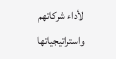لأداء شركاتهم واستراتيجياتها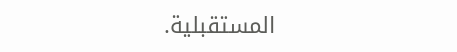المستقبلية.